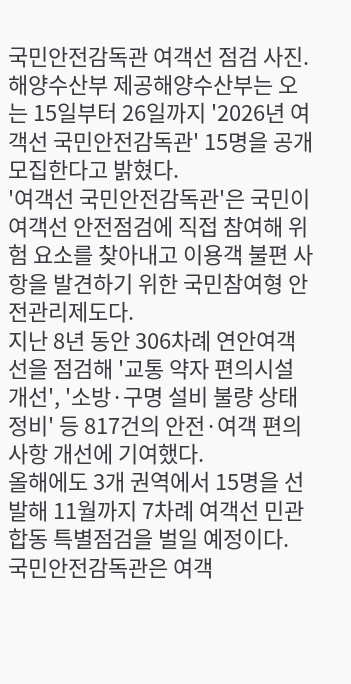국민안전감독관 여객선 점검 사진. 해양수산부 제공해양수산부는 오는 15일부터 26일까지 '2026년 여객선 국민안전감독관' 15명을 공개 모집한다고 밝혔다.
'여객선 국민안전감독관'은 국민이 여객선 안전점검에 직접 참여해 위험 요소를 찾아내고 이용객 불편 사항을 발견하기 위한 국민참여형 안전관리제도다.
지난 8년 동안 306차례 연안여객선을 점검해 '교통 약자 편의시설 개선', '소방·구명 설비 불량 상태 정비' 등 817건의 안전·여객 편의사항 개선에 기여했다.
올해에도 3개 권역에서 15명을 선발해 11월까지 7차례 여객선 민관합동 특별점검을 벌일 예정이다.
국민안전감독관은 여객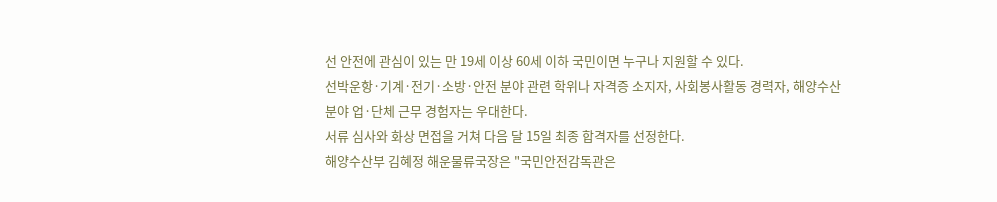선 안전에 관심이 있는 만 19세 이상 60세 이하 국민이면 누구나 지원할 수 있다.
선박운항·기계·전기·소방·안전 분야 관련 학위나 자격증 소지자, 사회봉사활동 경력자, 해양수산 분야 업·단체 근무 경험자는 우대한다.
서류 심사와 화상 면접을 거쳐 다음 달 15일 최종 합격자를 선정한다.
해양수산부 김혜정 해운물류국장은 "국민안전감독관은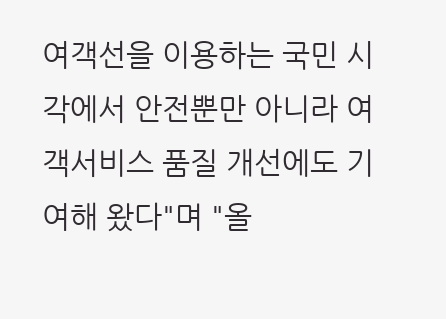여객선을 이용하는 국민 시각에서 안전뿐만 아니라 여객서비스 품질 개선에도 기여해 왔다"며 "올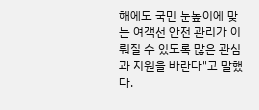해에도 국민 눈높이에 맞는 여객선 안전 관리가 이뤄질 수 있도록 많은 관심과 지원을 바란다"고 말했다.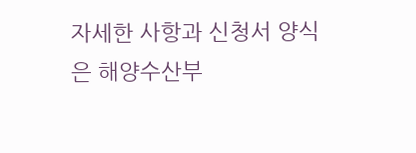자세한 사항과 신청서 양식은 해양수산부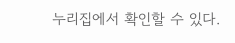누리집에서 확인할 수 있다.